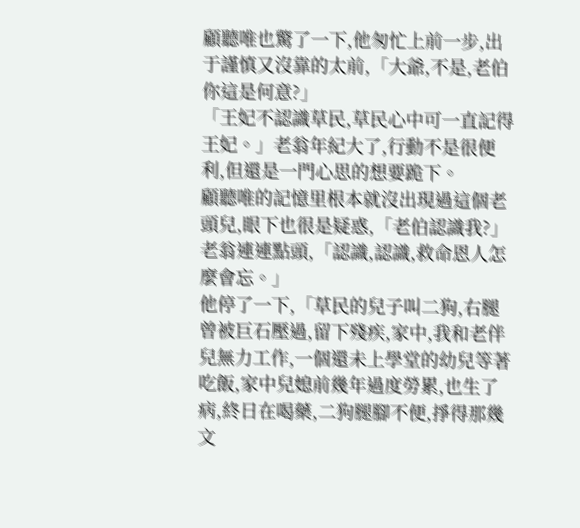顧聽唯也驚了一下,他匆忙上前一步,出于謹慎又沒靠的太前,「大爺,不是,老伯你這是何意?」
「王妃不認識草民,草民心中可一直記得王妃。」老翁年紀大了,行動不是很便利,但還是一門心思的想要跪下。
顧聽唯的記憶里根本就沒出現過這個老頭兒,眼下也很是疑惑,「老伯認識我?」
老翁連連點頭,「認識,認識,救命恩人怎麼會忘。」
他停了一下,「草民的兒子叫二狗,右腿曾被巨石壓過,留下殘疾,家中,我和老伴兒無力工作,一個還未上學堂的幼兒等著吃飯,家中兒媳前幾年過度勞累,也生了病,終日在喝藥,二狗腿腳不便,掙得那幾文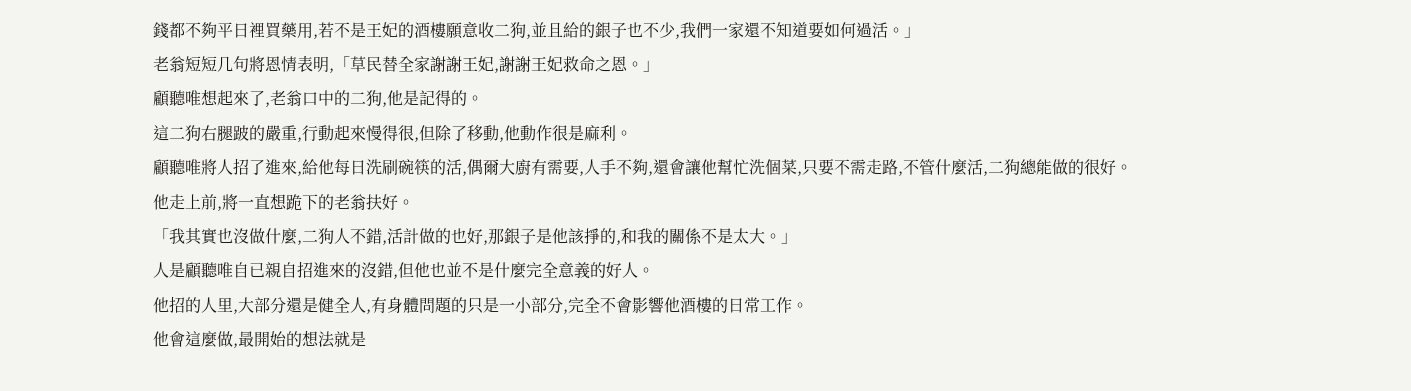錢都不夠平日裡買藥用,若不是王妃的酒樓願意收二狗,並且給的銀子也不少,我們一家還不知道要如何過活。」
老翁短短几句將恩情表明,「草民替全家謝謝王妃,謝謝王妃救命之恩。」
顧聽唯想起來了,老翁口中的二狗,他是記得的。
這二狗右腿跛的嚴重,行動起來慢得很,但除了移動,他動作很是麻利。
顧聽唯將人招了進來,給他每日洗刷碗筷的活,偶爾大廚有需要,人手不夠,還會讓他幫忙洗個菜,只要不需走路,不管什麼活,二狗總能做的很好。
他走上前,將一直想跪下的老翁扶好。
「我其實也沒做什麼,二狗人不錯,活計做的也好,那銀子是他該掙的,和我的關係不是太大。」
人是顧聽唯自已親自招進來的沒錯,但他也並不是什麼完全意義的好人。
他招的人里,大部分還是健全人,有身體問題的只是一小部分,完全不會影響他酒樓的日常工作。
他會這麼做,最開始的想法就是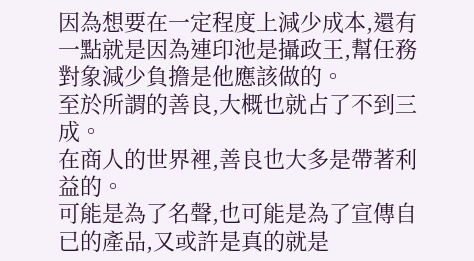因為想要在一定程度上減少成本,還有一點就是因為連印池是攝政王,幫任務對象減少負擔是他應該做的。
至於所謂的善良,大概也就占了不到三成。
在商人的世界裡,善良也大多是帶著利益的。
可能是為了名聲,也可能是為了宣傳自已的產品,又或許是真的就是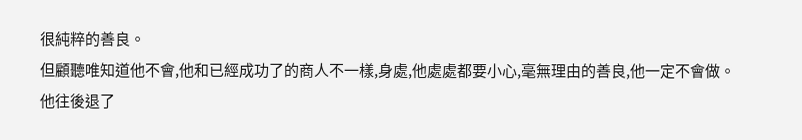很純粹的善良。
但顧聽唯知道他不會,他和已經成功了的商人不一樣,身處,他處處都要小心,毫無理由的善良,他一定不會做。
他往後退了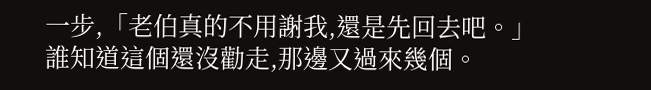一步,「老伯真的不用謝我,還是先回去吧。」
誰知道這個還沒勸走,那邊又過來幾個。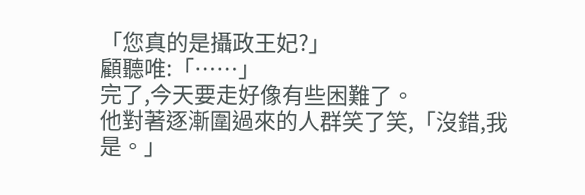「您真的是攝政王妃?」
顧聽唯:「……」
完了,今天要走好像有些困難了。
他對著逐漸圍過來的人群笑了笑,「沒錯,我是。」